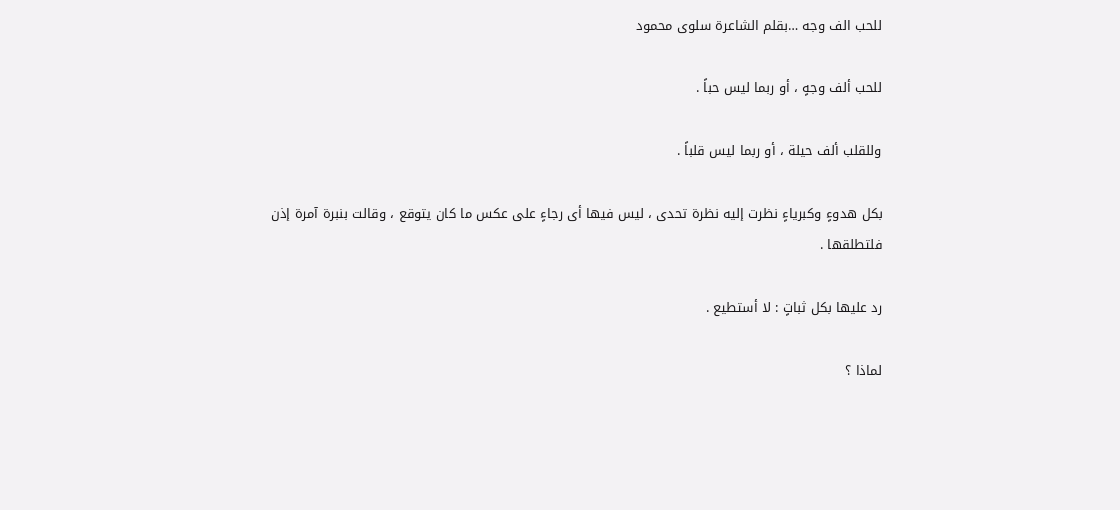للحب الف وجه …بقلم الشاعرة سلوى محمود

للحب ألف وجهٍ ، أو ربما ليس حباً .

وللقلب ألف حيلة ، أو ربما ليس قلباً .

بكل هدوءٍ وكبرياءٍ نظرت إليه نظرة تحدى ، ليس فيها أى رجاءٍ على عكس ما كان يتوقع ، وقالت بنبرة آمرة إذن فلتطلقها .

رد عليها بكل ثباتٍ : لا أستطيع .

لماذا ؟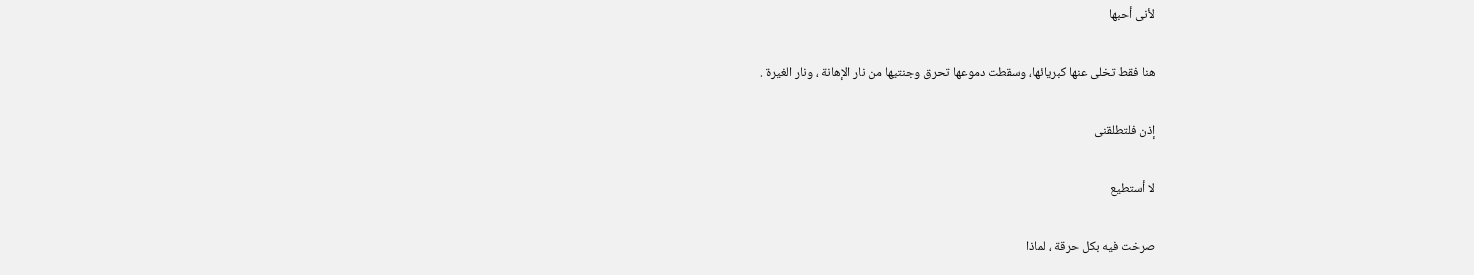لأنى أحبها

هنا فقط تخلى عنها كبريائها، وسقطت دموعها تحرق وجنتيها من نار الإهانة ، ونار الغيرة .

إذن فلتطلقنى

لا أستطيع

صرخت فيه بكل حرقة ، لماذا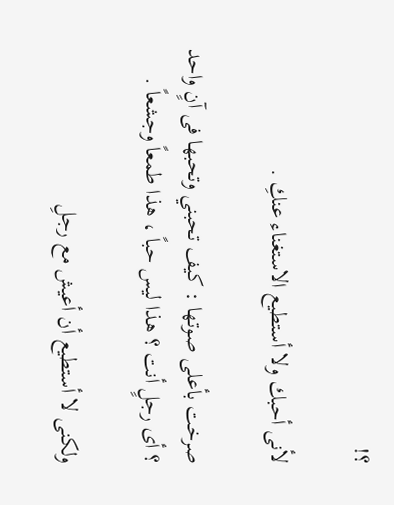؟!

لأنى أحبك ولا أستطيع الاستغناء عنكِ .

صرخت بأعلى صوتها : كيف تحبني وتحبها فى آنٍ واحد ؟ أى رجلٍ أنت ؟ هذا ليس حباً ، هذا طمعاً وجشعاً .

ولكنى لا أستطيع أن أعيش مع رجلِ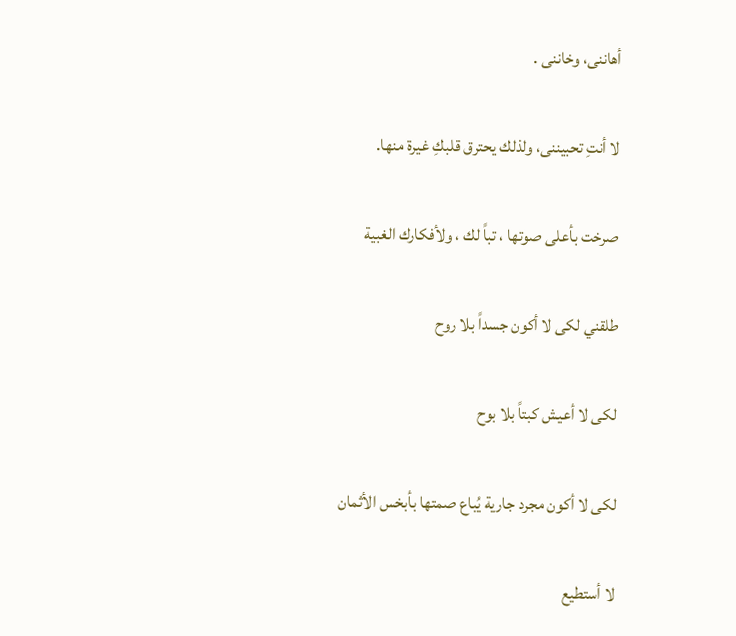أهاننى، وخاننى .

لا أنتِ تحبيننى، ولذلك يحترق قلبكِ غيرة منها.

صرخت بأعلى صوتها ، تباً لك ، ولأفكارك الغبية

طلقني لكى لا أكون جسداً بلا روح

لكى لا أعيش كبتاً بلا بوح

لكى لا أكون مجرد جارية يُباع صمتها بأبخس الأثمان

لا أستطيع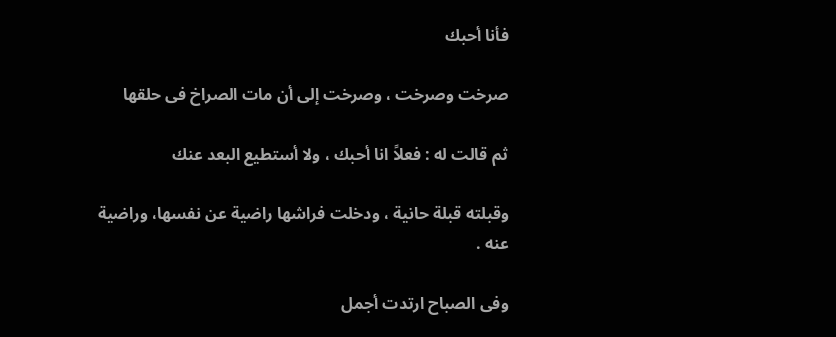فأنا أحبك

صرخت وصرخت ، وصرخت إلى أن مات الصراخ فى حلقها

ثم قالت له : فعلاً انا أحبك ، ولا أستطيع البعد عنك

وقبلته قبلة حانية ، ودخلت فراشها راضية عن نفسها، وراضية عنه .

وفى الصباح ارتدت أجمل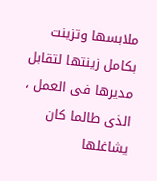ملابسها وتزينت بكامل زينتها لتقابل مديرها فى العمل ، الذى طالما كان يشاغلها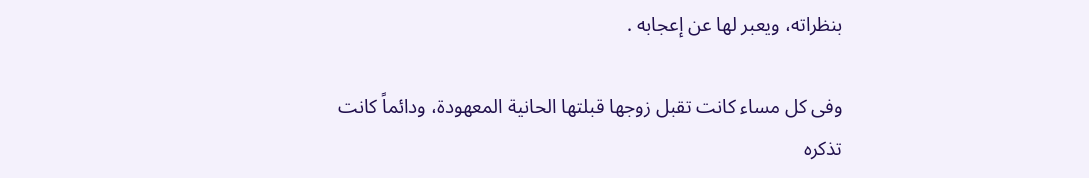بنظراته، ويعبر لها عن إعجابه .

وفى كل مساء كانت تقبل زوجها قبلتها الحانية المعهودة، ودائماً كانت تذكره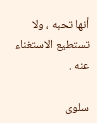أنها تحبه ، ولا تستطيع الاستغناء عنه .

سلوى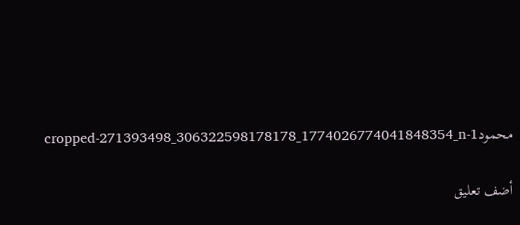محمودcropped-271393498_306322598178178_1774026774041848354_n-1

أضف تعليق